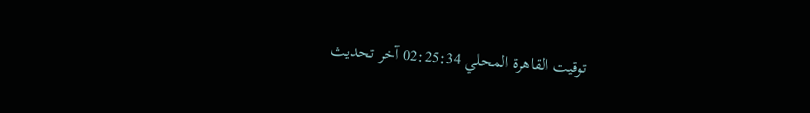توقيت القاهرة المحلي 02:25:34 آخر تحديث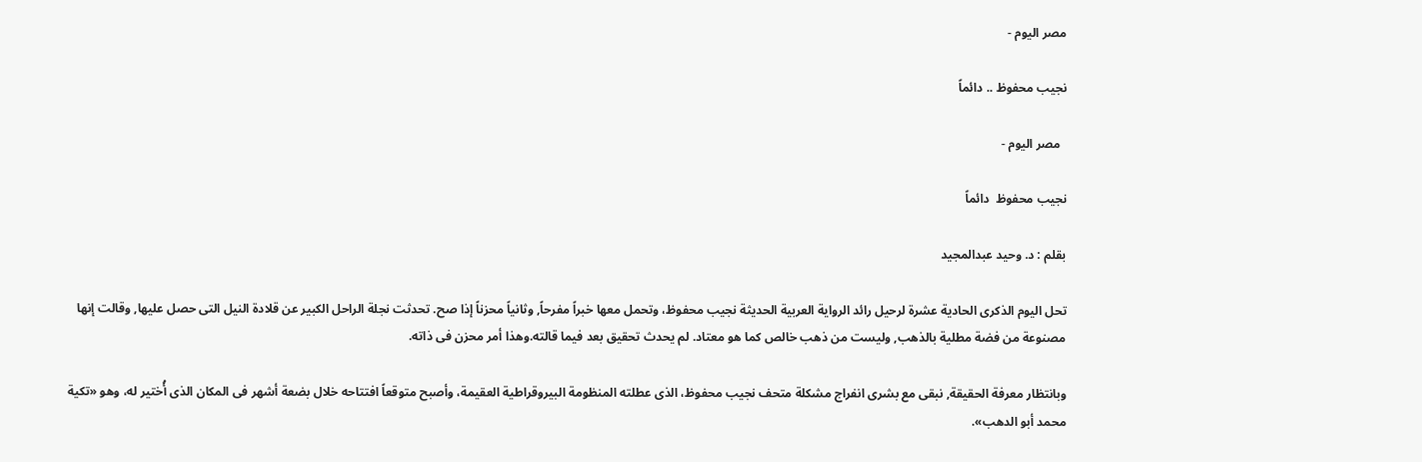مصر اليوم -

نجيب محفوظ .. دائماً

  مصر اليوم -

نجيب محفوظ  دائماً

بقلم : د. وحيد عبدالمجيد

تحل اليوم الذكرى الحادية عشرة لرحيل رائد الرواية العربية الحديثة نجيب محفوظ، وتحمل معها خبراً مفرحاً, وثانياً محزناً إذا صح. تحدثت نجلة الراحل الكبير عن قلادة النيل التى حصل عليها, وقالت إنها مصنوعة من فضة مطلية بالذهب, وليست من ذهب خالص كما هو معتاد. لم يحدث تحقيق بعد فيما قالته.وهذا أمر محزن فى ذاته.

وبانتظار معرفة الحقيقة, نبقى مع بشرى انفراج مشكلة متحف نجيب محفوظ، الذى عطلته المنظومة البيروقراطية العقيمة، وأصبح متوقعاً افتتاحه خلال بضعة أشهر فى المكان الذى أُختير له، وهو «تكية محمد أبو الدهب».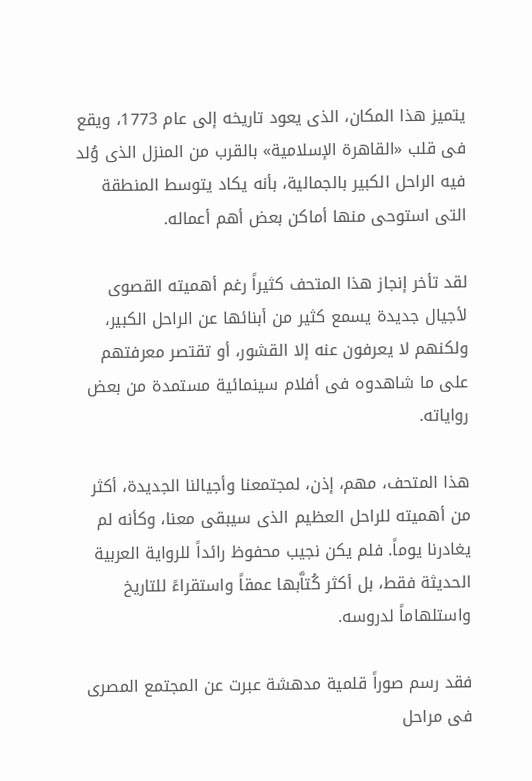يتميز هذا المكان، الذى يعود تاريخه إلى عام 1773، ويقع فى قلب «القاهرة الإسلامية» بالقرب من المنزل الذى وُلد فيه الراحل الكبير بالجمالية، بأنه يكاد يتوسط المنطقة التى استوحى منها أماكن بعض أهم أعماله.

لقد تأخر إنجاز هذا المتحف كثيراً رغم أهميته القصوى لأجيال جديدة يسمع كثير من أبنائها عن الراحل الكبير، ولكنهم لا يعرفون عنه إلا القشور، أو تقتصر معرفتهم على ما شاهدوه فى أفلام سينمائية مستمدة من بعض رواياته.

هذا المتحف، مهم، إذن، لمجتمعنا وأجيالنا الجديدة، أكثر من أهميته للراحل العظيم الذى سيبقى معنا، وكأنه لم يغادرنا يوماً. فلم يكن نجيب محفوظ رائداً للرواية العربية الحديثة فقط، بل أكثر كُتاَّبها عمقاً واستقراءً للتاريخ واستلهاماً لدروسه.

فقد رسم صوراً قلمية مدهشة عبرت عن المجتمع المصرى فى مراحل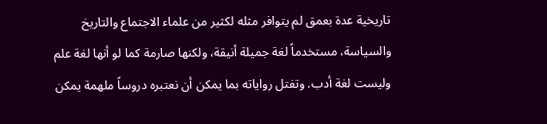تاريخية عدة بعمق لم يتوافر مثله لكثير من علماء الاجتماع والتاريخ والسياسة، مستخدماً لغة جميلة أنيقة، ولكنها صارمة كما لو أنها لغة علم وليست لغة أدب. وتفتل رواياته بما يمكن أن نعتبره دروساً ملهمة يمكن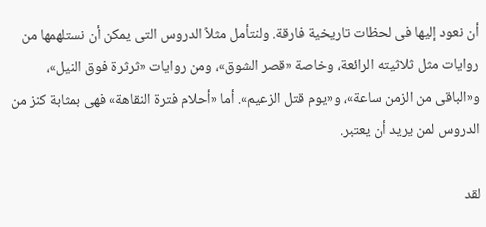أن نعود إليها فى لحظات تاريخية فارقة. ولنتأمل مثلاً الدروس التى يمكن أن نستلهمها من روايات مثل ثلاثيته الرائعة، وخاصة «قصر الشوق»، ومن روايات «ثرثرة فوق النيل»، و«الباقى من الزمن ساعة»، و«يوم قتل الزعيم». أما «أحلام فترة النقاهة» فهى بمثابة كنز من الدروس لمن يريد أن يعتبر.

لقد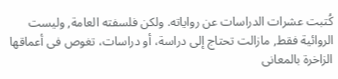كُتبت عشرات الدراسات عن رواياته. ولكن فلسفته العامة, وليست الروائية فقط, مازالت تحتاج إلى دراسة، أو دراسات، تغوص فى أعماقها الزاخرة بالمعانى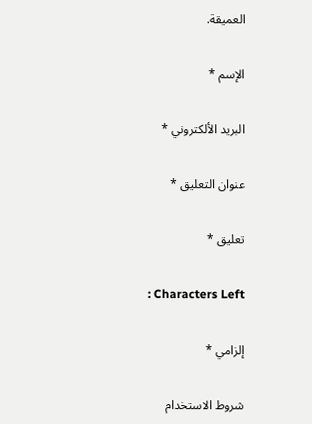العميقة.

الإسم *

البريد الألكتروني *

عنوان التعليق *

تعليق *

: Characters Left

إلزامي *

شروط الاستخدام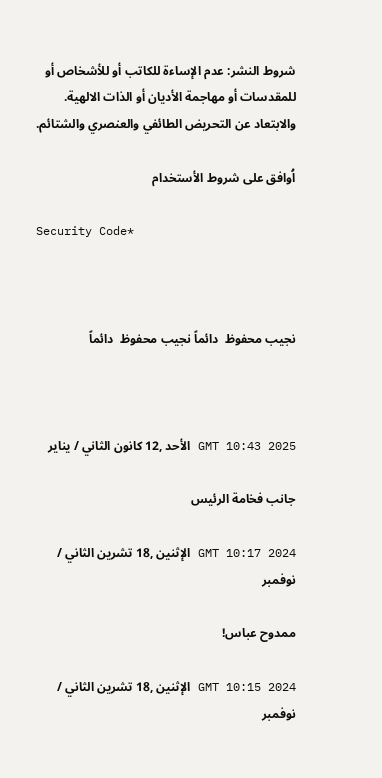شروط النشر: عدم الإساءة للكاتب أو للأشخاص أو للمقدسات أو مهاجمة الأديان أو الذات الالهية. والابتعاد عن التحريض الطائفي والعنصري والشتائم.

اُوافق على شروط الأستخدام

Security Code*



نجيب محفوظ  دائماً نجيب محفوظ  دائماً



GMT 10:43 2025 الأحد ,12 كانون الثاني / يناير

جانب فخامة الرئيس

GMT 10:17 2024 الإثنين ,18 تشرين الثاني / نوفمبر

ممدوح عباس!

GMT 10:15 2024 الإثنين ,18 تشرين الثاني / نوفمبر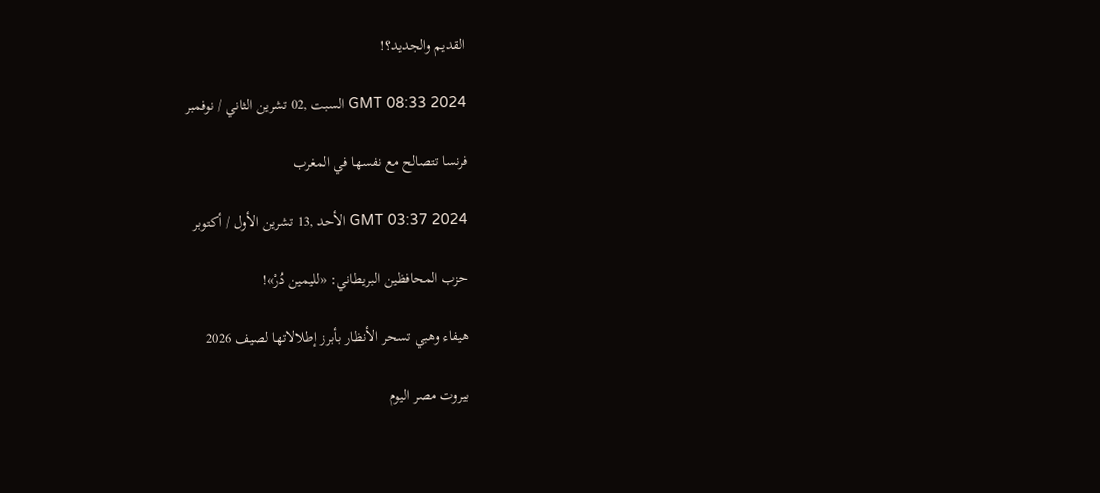القديم والجديد؟!

GMT 08:33 2024 السبت ,02 تشرين الثاني / نوفمبر

فرنسا تتصالح مع نفسها في المغرب

GMT 03:37 2024 الأحد ,13 تشرين الأول / أكتوبر

حزب المحافظين البريطاني: «لليمين دُرْ»!

هيفاء وهبي تسحر الأنظار بأبرز إطلالاتها لصيف 2026

بيروت مصر اليوم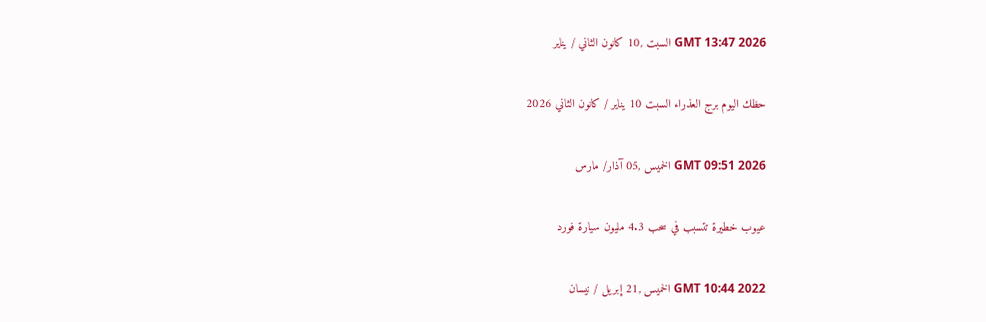GMT 13:47 2026 السبت ,10 كانون الثاني / يناير

حظك اليوم برج العذراء السبت 10 يناير / كانون الثاني 2026

GMT 09:51 2026 الخميس ,05 آذار/ مارس

عيوب خطيرة تتسبب في سحب 4.3 مليون سيارة فورد

GMT 10:44 2022 الخميس ,21 إبريل / نيسان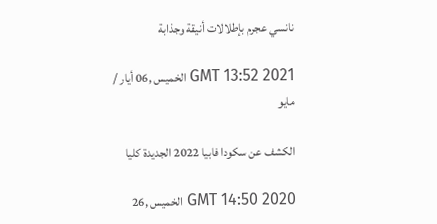نانسي عجرم بإطلالات أنيقة وجذابة

GMT 13:52 2021 الخميس ,06 أيار / مايو

الكشف عن سكودا فابيا 2022 الجديدة كليا

GMT 14:50 2020 الخميس ,26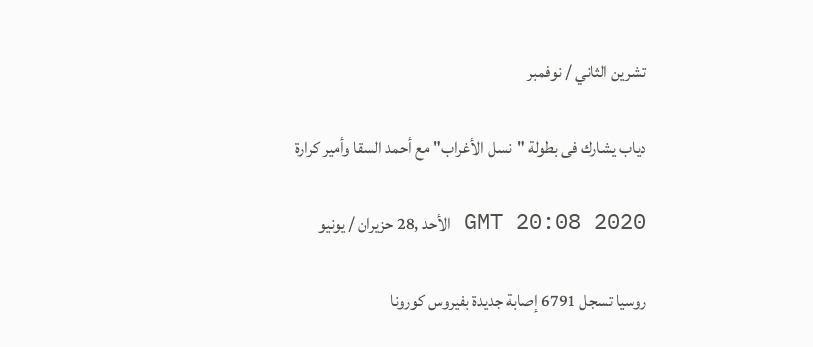تشرين الثاني / نوفمبر

دياب يشارك فى بطولة "نسل الأغراب" مع أحمد السقا وأمير كرارة

GMT 20:08 2020 الأحد ,28 حزيران / يونيو

روسيا تسجل 6791 إصابة جديدة بفيروس كورونا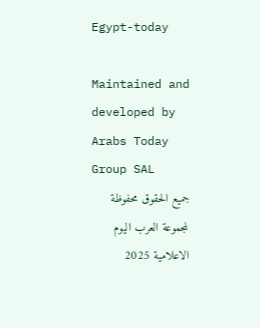Egypt-today

Maintained and developed by Arabs Today Group SAL
جميع الحقوق محفوظة لمجموعة العرب اليوم الاعلامية 2025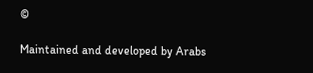©

Maintained and developed by Arabs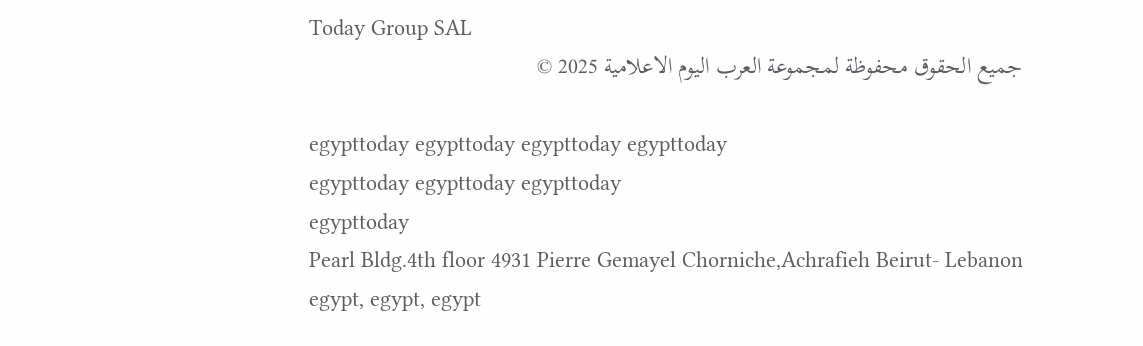Today Group SAL
جميع الحقوق محفوظة لمجموعة العرب اليوم الاعلامية 2025 ©

egypttoday egypttoday egypttoday egypttoday
egypttoday egypttoday egypttoday
egypttoday
Pearl Bldg.4th floor 4931 Pierre Gemayel Chorniche,Achrafieh Beirut- Lebanon
egypt, egypt, egypt